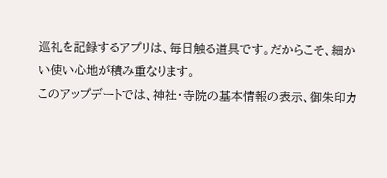巡礼を記録するアプリは、毎日触る道具です。だからこそ、細かい使い心地が積み重なります。
このアップデートでは、神社・寺院の基本情報の表示、御朱印カ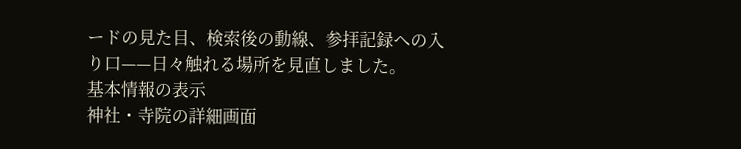ードの見た目、検索後の動線、参拝記録への入り口——日々触れる場所を見直しました。
基本情報の表示
神社・寺院の詳細画面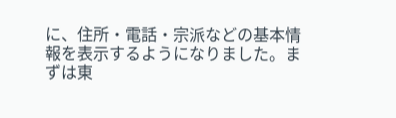に、住所・電話・宗派などの基本情報を表示するようになりました。まずは東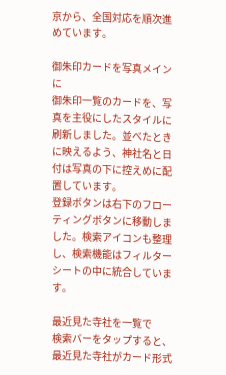京から、全国対応を順次進めています。

御朱印カードを写真メインに
御朱印一覧のカードを、写真を主役にしたスタイルに刷新しました。並べたときに映えるよう、神社名と日付は写真の下に控えめに配置しています。
登録ボタンは右下のフローティングボタンに移動しました。検索アイコンも整理し、検索機能はフィルターシートの中に統合しています。

最近見た寺社を一覧で
検索バーをタップすると、最近見た寺社がカード形式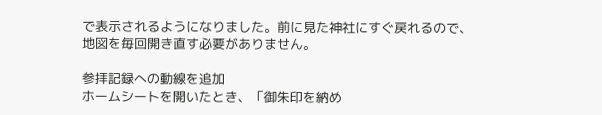で表示されるようになりました。前に見た神社にすぐ戻れるので、地図を毎回開き直す必要がありません。

参拝記録への動線を追加
ホームシートを開いたとき、「御朱印を納め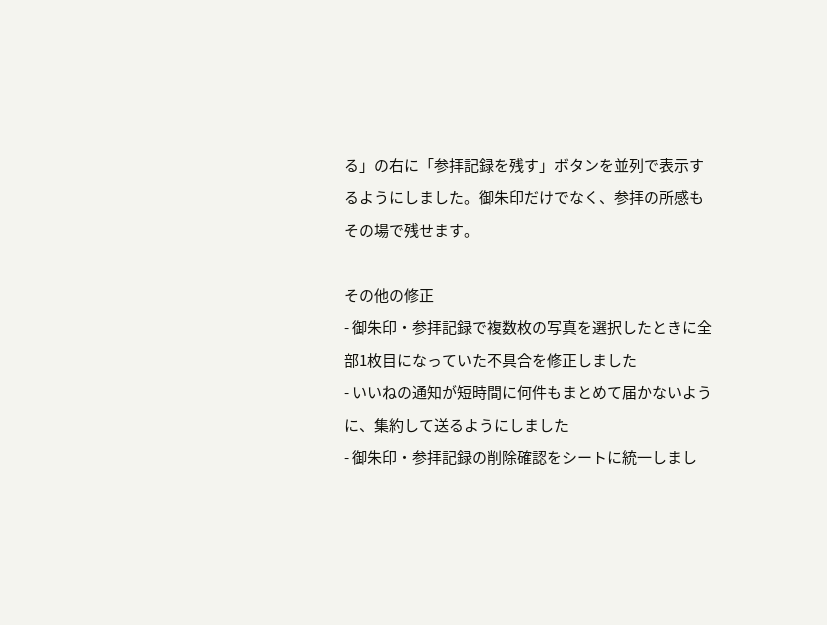る」の右に「参拝記録を残す」ボタンを並列で表示するようにしました。御朱印だけでなく、参拝の所感もその場で残せます。

その他の修正
- 御朱印・参拝記録で複数枚の写真を選択したときに全部1枚目になっていた不具合を修正しました
- いいねの通知が短時間に何件もまとめて届かないように、集約して送るようにしました
- 御朱印・参拝記録の削除確認をシートに統一しまし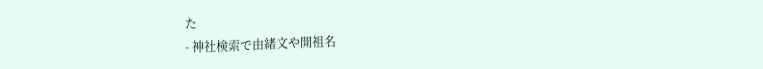た
- 神社検索で由緒文や開祖名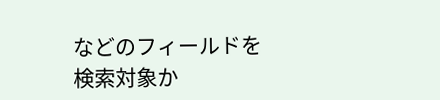などのフィールドを検索対象か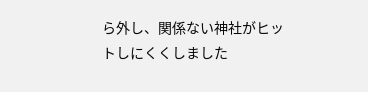ら外し、関係ない神社がヒットしにくくしました